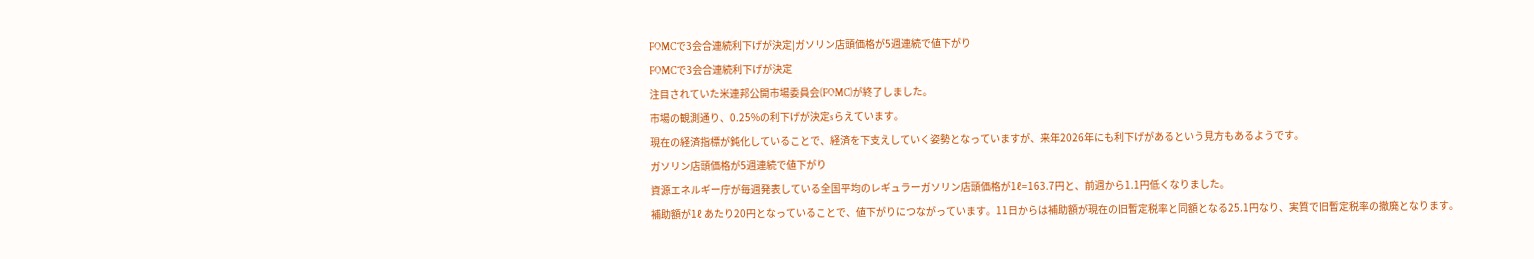FOMCで3会合連続利下げが決定|ガソリン店頭価格が5週連続で値下がり
FOMCで3会合連続利下げが決定
注目されていた米連邦公開市場委員会(FOMC)が終了しました。
市場の観測通り、0.25%の利下げが決定sらえています。
現在の経済指標が鈍化していることで、経済を下支えしていく姿勢となっていますが、来年2026年にも利下げがあるという見方もあるようです。
ガソリン店頭価格が5週連続で値下がり
資源エネルギー庁が毎週発表している全国平均のレギュラーガソリン店頭価格が1ℓ=163.7円と、前週から1.1円低くなりました。
補助額が1ℓ あたり20円となっていることで、値下がりにつながっています。11日からは補助額が現在の旧暫定税率と同額となる25.1円なり、実質で旧暫定税率の撤廃となります。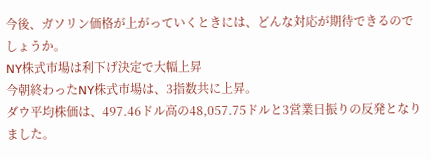今後、ガソリン価格が上がっていくときには、どんな対応が期待できるのでしょうか。
NY株式市場は利下げ決定で大幅上昇
今朝終わったNY株式市場は、3指数共に上昇。
ダウ平均株価は、497.46ドル高の48,057.75ドルと3営業日振りの反発となりました。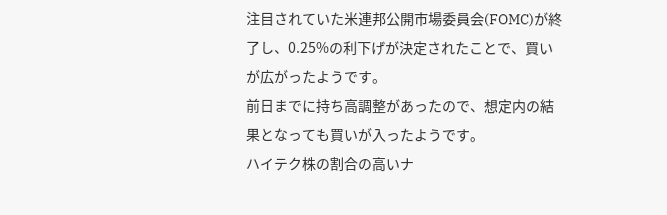注目されていた米連邦公開市場委員会(FOMC)が終了し、0.25%の利下げが決定されたことで、買いが広がったようです。
前日までに持ち高調整があったので、想定内の結果となっても買いが入ったようです。
ハイテク株の割合の高いナ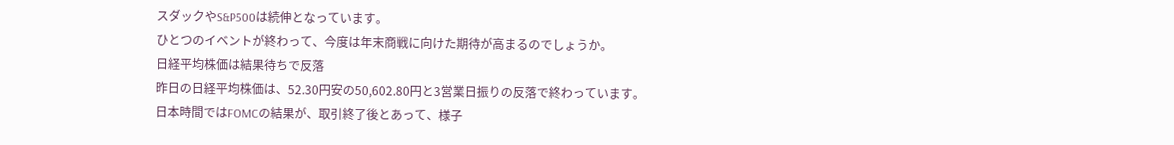スダックやS&P500は続伸となっています。
ひとつのイベントが終わって、今度は年末商戦に向けた期待が高まるのでしょうか。
日経平均株価は結果待ちで反落
昨日の日経平均株価は、52.30円安の50,602.80円と3営業日振りの反落で終わっています。
日本時間ではFOMCの結果が、取引終了後とあって、様子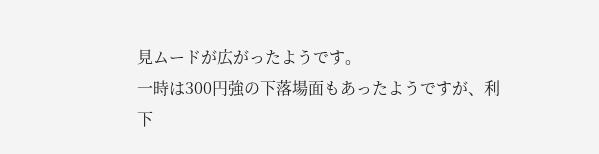見ムードが広がったようです。
一時は300円強の下落場面もあったようですが、利下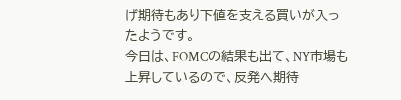げ期待もあり下値を支える買いが入ったようです。
今日は、FOMCの結果も出て、NY市場も上昇しているので、反発へ期待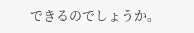できるのでしょうか。